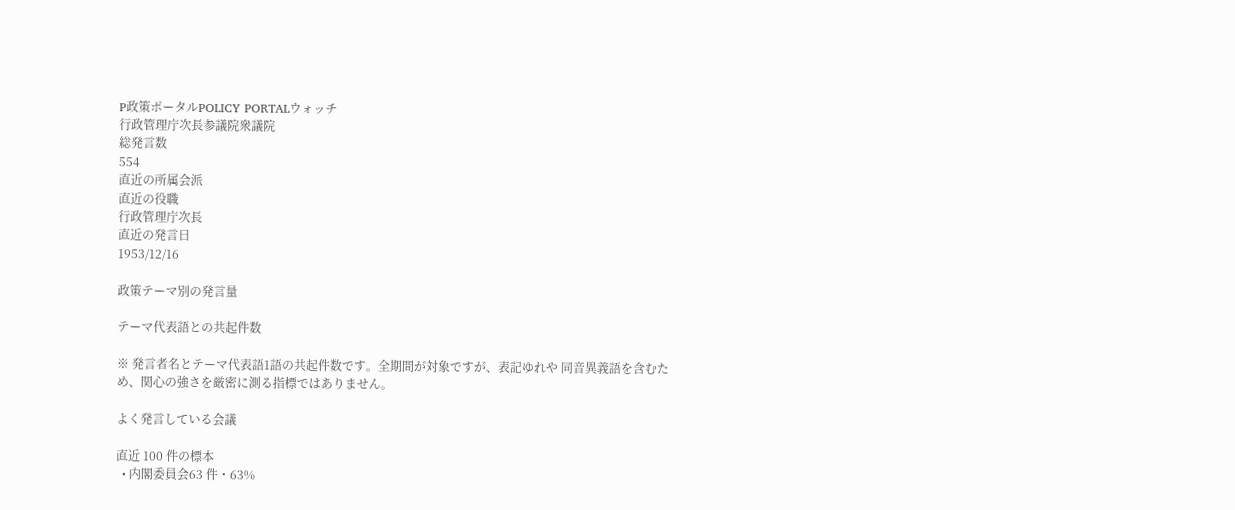P政策ポータルPOLICY PORTALウォッチ
行政管理庁次長参議院衆議院
総発言数
554
直近の所属会派
直近の役職
行政管理庁次長
直近の発言日
1953/12/16

政策テーマ別の発言量

テーマ代表語との共起件数

※ 発言者名とテーマ代表語1語の共起件数です。全期間が対象ですが、表記ゆれや 同音異義語を含むため、関心の強さを厳密に測る指標ではありません。

よく発言している会議

直近 100 件の標本
  • 内閣委員会63 件・63%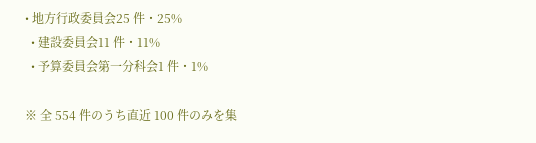• 地方行政委員会25 件・25%
  • 建設委員会11 件・11%
  • 予算委員会第一分科会1 件・1%

※ 全 554 件のうち直近 100 件のみを集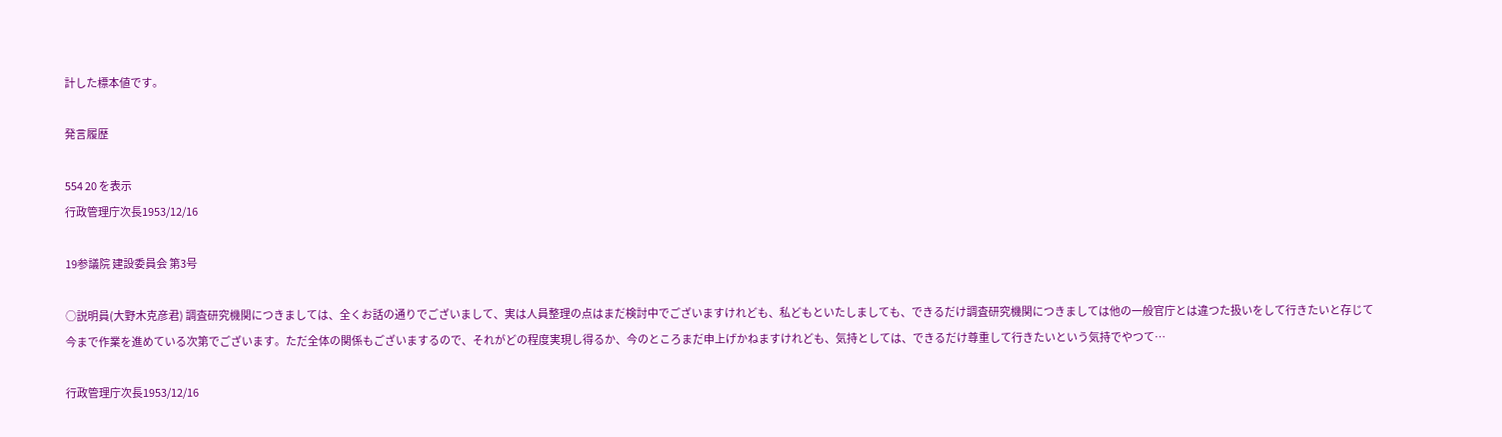計した標本値です。

発言履歴

554 20 を表示
行政管理庁次長1953/12/16

19参議院 建設委員会 第3号

○説明員(大野木克彦君) 調査研究機関につきましては、全くお話の通りでございまして、実は人員整理の点はまだ検討中でございますけれども、私どもといたしましても、できるだけ調査研究機関につきましては他の一般官庁とは違つた扱いをして行きたいと存じて今まで作業を進めている次第でございます。ただ全体の関係もございまするので、それがどの程度実現し得るか、今のところまだ申上げかねますけれども、気持としては、できるだけ尊重して行きたいという気持でやつて…

行政管理庁次長1953/12/16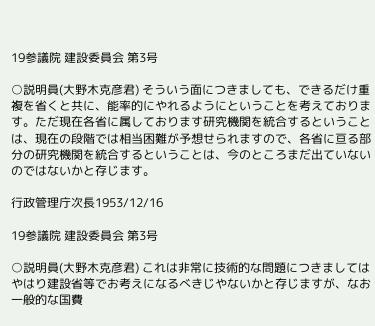19参議院 建設委員会 第3号

○説明員(大野木克彦君) そういう面につきましても、できるだけ重複を省くと共に、能率的にやれるようにということを考えております。ただ現在各省に属しております研究機関を統合するということは、現在の段階では相当困難が予想せられますので、各省に亘る部分の研究機関を統合するということは、今のところまだ出ていないのではないかと存じます。

行政管理庁次長1953/12/16

19参議院 建設委員会 第3号

○説明員(大野木克彦君) これは非常に技術的な問題につきましてはやはり建設省等でお考えになるべきじやないかと存じますが、なお一般的な国費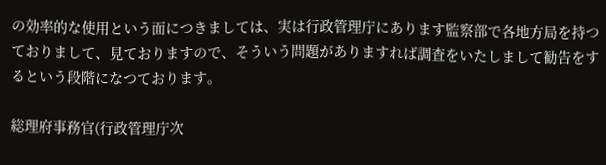の効率的な使用という面につきましては、実は行政管理庁にあります監察部で各地方局を持つておりまして、見ておりますので、そういう問題がありますれば調査をいたしまして勧告をするという段階になつております。

総理府事務官(行政管理庁次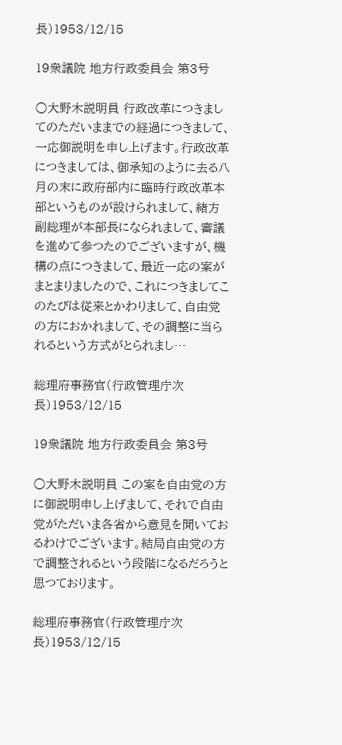長)1953/12/15

19衆議院 地方行政委員会 第3号

○大野木説明員 行政改革につきましてのただいままでの経過につきまして、一応御説明を申し上げます。行政改革につきましては、御承知のように去る八月の末に政府部内に臨時行政改革本部というものが設けられまして、緒方副総理が本部長になられまして、審議を進めて参つたのでございますが、機構の点につきまして、最近一応の案がまとまりましたので、これにつきましてこのたびは従来とかわりまして、自由党の方におかれまして、その調整に当られるという方式がとられまし…

総理府事務官(行政管理庁次長)1953/12/15

19衆議院 地方行政委員会 第3号

○大野木説明員 この案を自由党の方に御説明申し上げまして、それで自由党がただいま各省から意見を聞いておるわけでございます。結局自由党の方で調整されるという段階になるだろうと思つております。

総理府事務官(行政管理庁次長)1953/12/15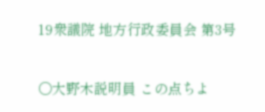19衆議院 地方行政委員会 第3号

○大野木説明員 この点ちよ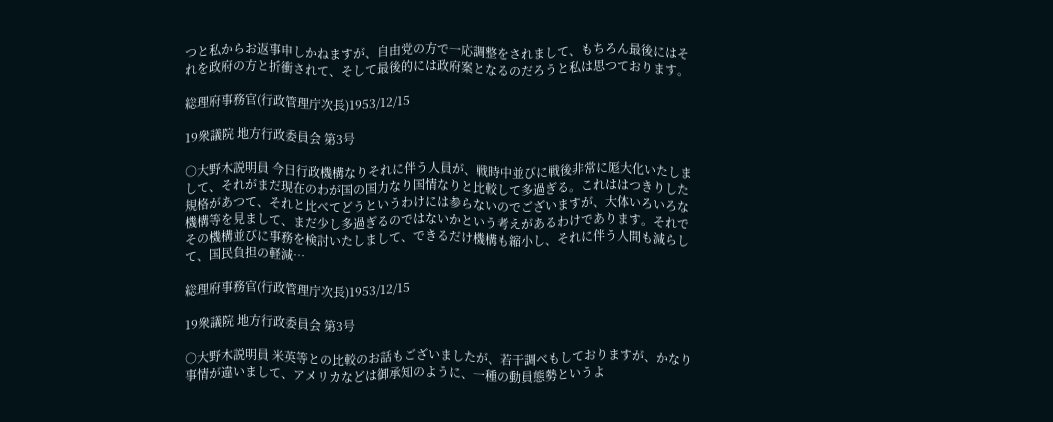つと私からお返事申しかねますが、自由党の方で一応調整をされまして、もちろん最後にはそれを政府の方と折衝されて、そして最後的には政府案となるのだろうと私は思つております。

総理府事務官(行政管理庁次長)1953/12/15

19衆議院 地方行政委員会 第3号

○大野木説明員 今日行政機構なりそれに伴う人員が、戦時中並びに戦後非常に厖大化いたしまして、それがまだ現在のわが国の国力なり国情なりと比較して多過ぎる。これははつきりした規格があつて、それと比べてどうというわけには参らないのでございますが、大体いろいろな機構等を見まして、まだ少し多過ぎるのではないかという考えがあるわけであります。それでその機構並びに事務を検討いたしまして、できるだけ機構も縮小し、それに伴う人間も減らして、国民負担の軽減…

総理府事務官(行政管理庁次長)1953/12/15

19衆議院 地方行政委員会 第3号

○大野木説明員 米英等との比較のお話もございましたが、若干調べもしておりますが、かなり事情が違いまして、アメリカなどは御承知のように、一種の動員態勢というよ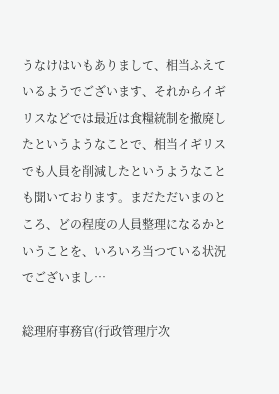うなけはいもありまして、相当ふえているようでございます、それからイギリスなどでは最近は食糧統制を撤廃したというようなことで、相当イギリスでも人員を削減したというようなことも聞いております。まだただいまのところ、どの程度の人員整理になるかということを、いろいろ当つている状況でございまし…

総理府事務官(行政管理庁次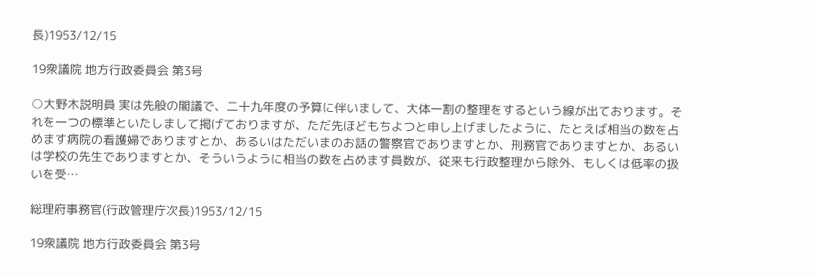長)1953/12/15

19衆議院 地方行政委員会 第3号

○大野木説明員 実は先般の閣議で、二十九年度の予算に伴いまして、大体一割の整理をするという線が出ております。それを一つの標準といたしまして掲げておりますが、ただ先ほどもちよつと申し上げましたように、たとえば相当の数を占めます病院の看護婦でありますとか、あるいはただいまのお話の警察官でありますとか、刑務官でありますとか、あるいは学校の先生でありますとか、そういうように相当の数を占めます員数が、従来も行政整理から除外、もしくは低率の扱いを受…

総理府事務官(行政管理庁次長)1953/12/15

19衆議院 地方行政委員会 第3号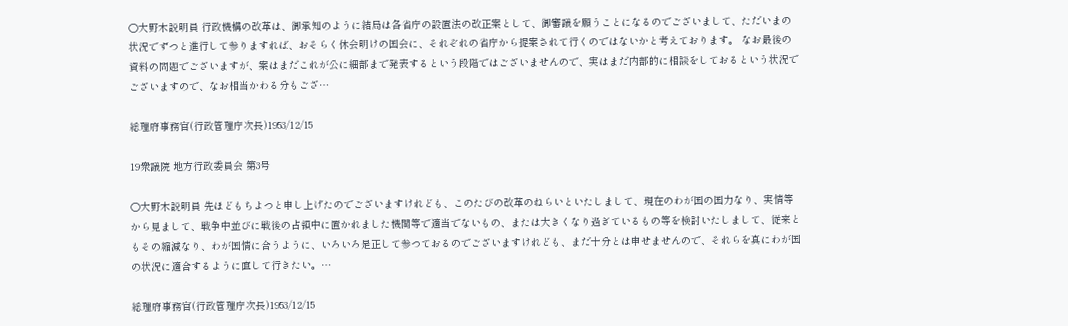○大野木説明員 行政機構の改革は、御承知のように結局は各省庁の設置法の改正案として、御審議を願うことになるのでございまして、ただいまの状況でずつと進行して参りますれば、おそらく休会明けの国会に、それぞれの省庁から提案されて行くのではないかと考えております。 なお最後の資料の問題でございますが、案はまだこれが公に細部まで発表するという段階ではございませんので、実はまだ内部的に相談をしておるという状況でございますので、なお相当かわる分もござ…

総理府事務官(行政管理庁次長)1953/12/15

19衆議院 地方行政委員会 第3号

○大野木説明員 先ほどもちよつと申し上げたのでございますけれども、このたびの改革のねらいといたしまして、現在のわが国の国力なり、実情等から見まして、戦争中並びに戦後の占領中に置かれました機関等で適当でないもの、または大きくなり過ぎているもの等を検討いたしまして、従来ともその縮減なり、わが国情に合うように、いろいろ是正して参つておるのでございますけれども、まだ十分とは申せませんので、それらを真にわが国の状況に適合するように直して行きたい。…

総理府事務官(行政管理庁次長)1953/12/15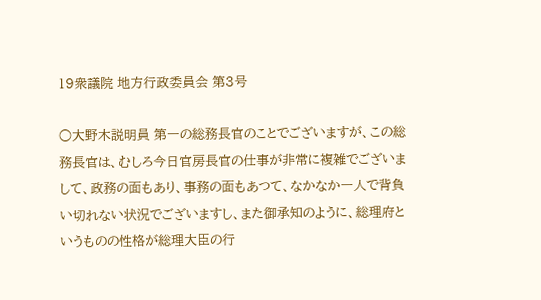19衆議院 地方行政委員会 第3号

○大野木説明員 第一の総務長官のことでございますが、この総務長官は、むしろ今日官房長官の仕事が非常に複雑でございまして、政務の面もあり、事務の面もあつて、なかなか一人で背負い切れない状況でございますし、また御承知のように、総理府というものの性格が総理大臣の行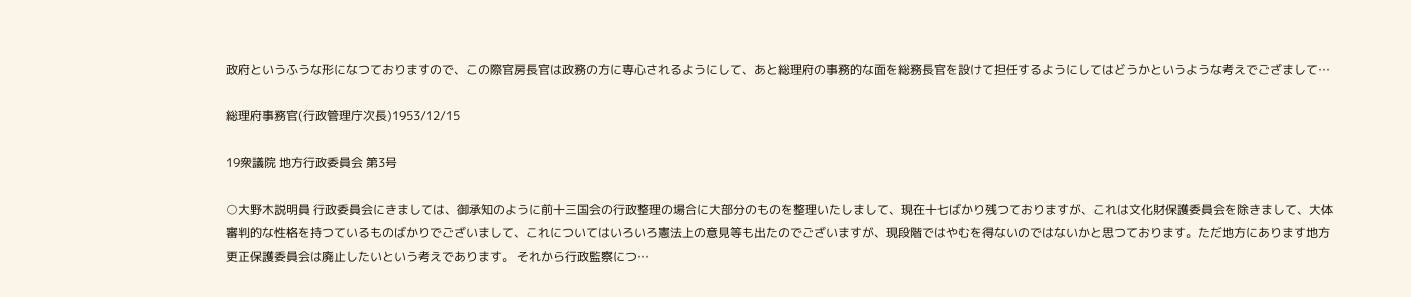政府というふうな形になつておりますので、この際官房長官は政務の方に専心されるようにして、あと総理府の事務的な面を総務長官を設けて担任するようにしてはどうかというような考えでござまして…

総理府事務官(行政管理庁次長)1953/12/15

19衆議院 地方行政委員会 第3号

○大野木説明員 行政委員会にきましては、御承知のように前十三国会の行政整理の場合に大部分のものを整理いたしまして、現在十七ばかり残つておりますが、これは文化財保護委員会を除きまして、大体審判的な性格を持つているものばかりでございまして、これについてはいろいろ憲法上の意見等も出たのでございますが、現段階ではやむを得ないのではないかと思つております。ただ地方にあります地方更正保護委員会は廃止したいという考えであります。 それから行政監察につ…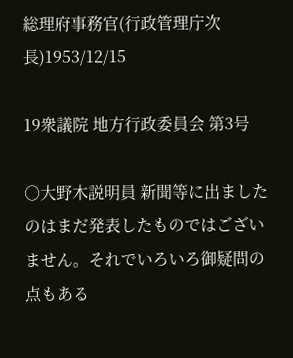総理府事務官(行政管理庁次長)1953/12/15

19衆議院 地方行政委員会 第3号

○大野木説明員 新聞等に出ましたのはまだ発表したものではございません。それでいろいろ御疑問の点もある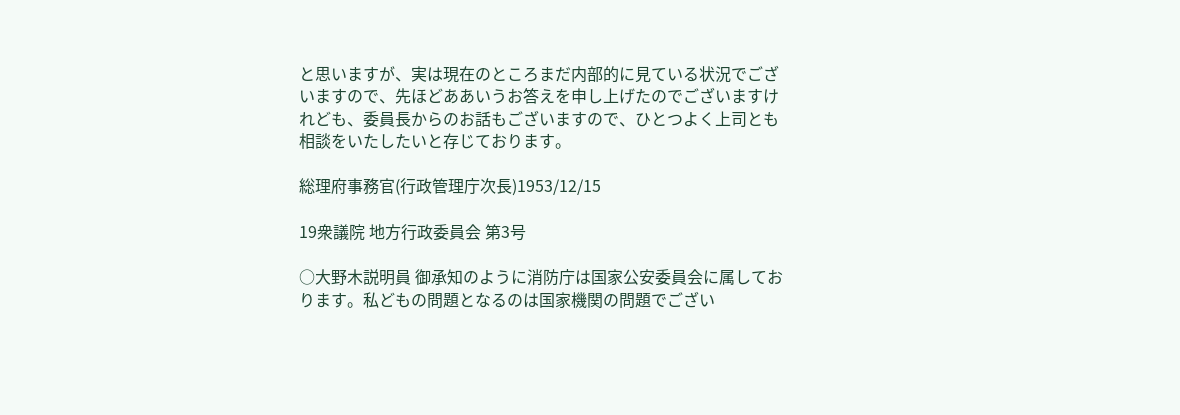と思いますが、実は現在のところまだ内部的に見ている状況でございますので、先ほどああいうお答えを申し上げたのでございますけれども、委員長からのお話もございますので、ひとつよく上司とも相談をいたしたいと存じております。

総理府事務官(行政管理庁次長)1953/12/15

19衆議院 地方行政委員会 第3号

○大野木説明員 御承知のように消防庁は国家公安委員会に属しております。私どもの問題となるのは国家機関の問題でござい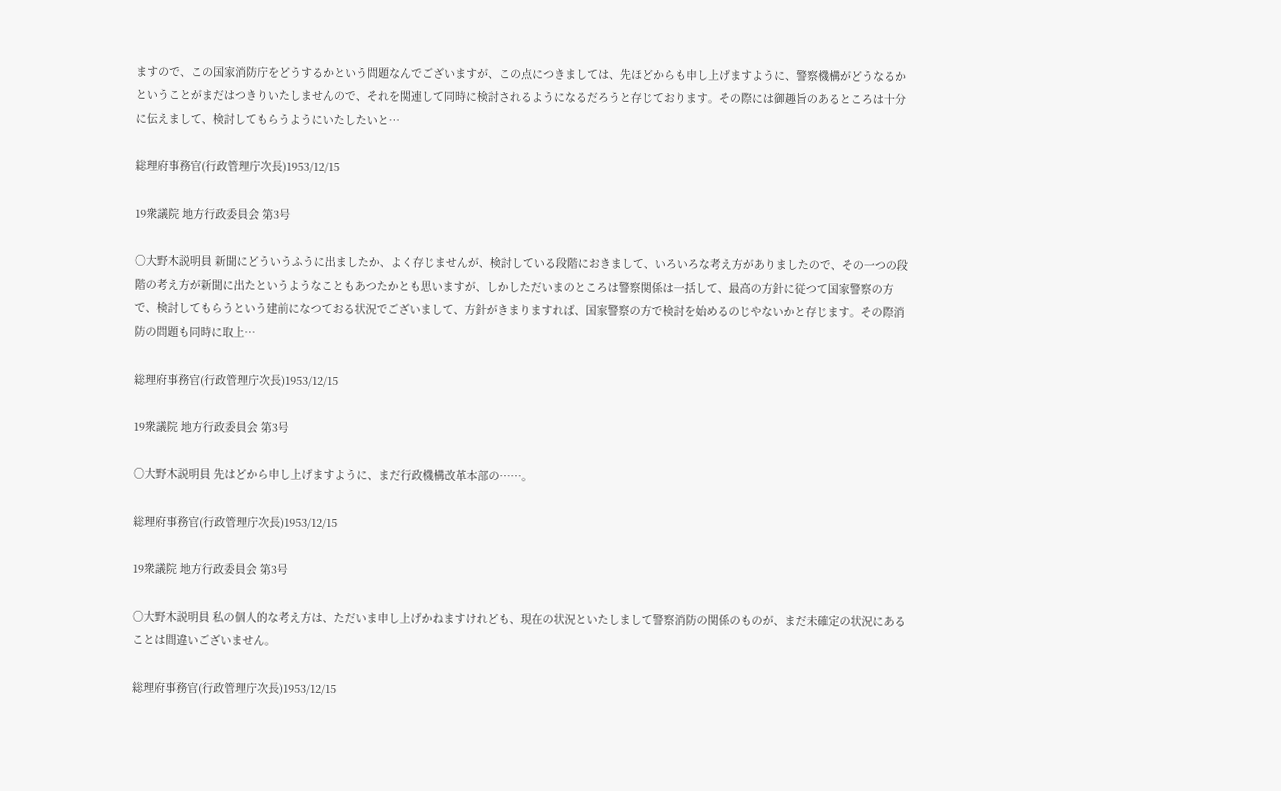ますので、この国家消防庁をどうするかという問題なんでございますが、この点につきましては、先ほどからも申し上げますように、警察機構がどうなるかということがまだはつきりいたしませんので、それを関連して同時に検討されるようになるだろうと存じております。その際には御趣旨のあるところは十分に伝えまして、検討してもらうようにいたしたいと…

総理府事務官(行政管理庁次長)1953/12/15

19衆議院 地方行政委員会 第3号

○大野木説明員 新聞にどういうふうに出ましたか、よく存じませんが、検討している段階におきまして、いろいろな考え方がありましたので、その一つの段階の考え方が新聞に出たというようなこともあつたかとも思いますが、しかしただいまのところは警察関係は一括して、最高の方針に従つて国家警察の方で、検討してもらうという建前になつておる状況でございまして、方針がきまりますれば、国家警察の方で検討を始めるのじやないかと存じます。その際消防の問題も同時に取上…

総理府事務官(行政管理庁次長)1953/12/15

19衆議院 地方行政委員会 第3号

○大野木説明員 先はどから申し上げますように、まだ行政機構改革本部の……。

総理府事務官(行政管理庁次長)1953/12/15

19衆議院 地方行政委員会 第3号

○大野木説明員 私の個人的な考え方は、ただいま申し上げかねますけれども、現在の状況といたしまして警察消防の関係のものが、まだ未確定の状況にあることは間違いございません。

総理府事務官(行政管理庁次長)1953/12/15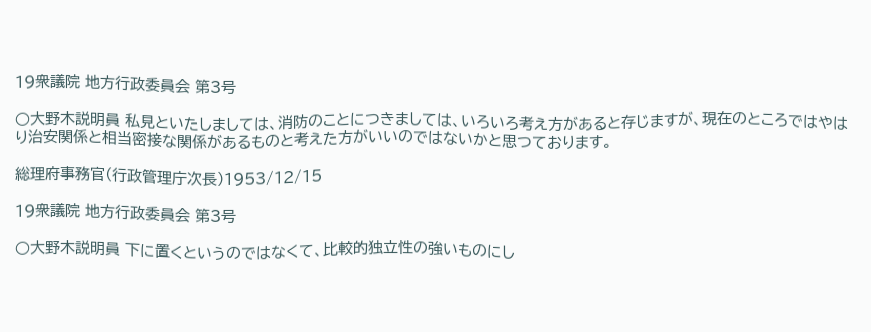19衆議院 地方行政委員会 第3号

○大野木説明員 私見といたしましては、消防のことにつきましては、いろいろ考え方があると存じますが、現在のところではやはり治安関係と相当密接な関係があるものと考えた方がいいのではないかと思つております。

総理府事務官(行政管理庁次長)1953/12/15

19衆議院 地方行政委員会 第3号

○大野木説明員 下に置くというのではなくて、比較的独立性の強いものにし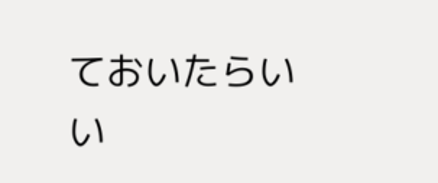ておいたらいい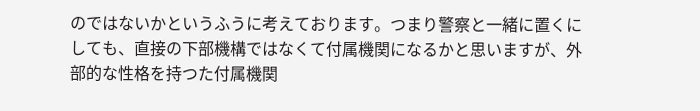のではないかというふうに考えております。つまり警察と一緒に置くにしても、直接の下部機構ではなくて付属機関になるかと思いますが、外部的な性格を持つた付属機関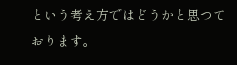という考え方ではどうかと思つております。